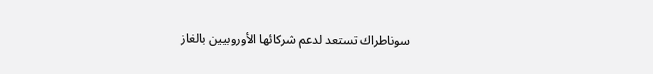سوناطراك تستعد لدعم شركائها الأوروبيين بالغاز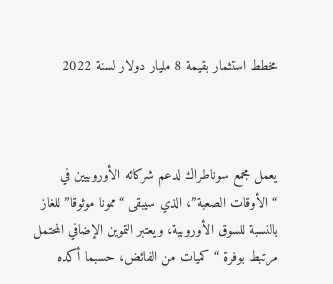مخطط استثمار بقيمة 8 مليار دولار لسنة 2022



يعمل مجمع سوناطراك لدعم شركائه الأوروبيين في “الأوقات الصعبة”، الذي سيبقى “ممونا موثوقا” للغاز بالنسبة للسوق الأوروبية، ويعتبر التموين الإضافي المحتمل مرتبط بوفرة “كميات من الفائض، حسبما أكده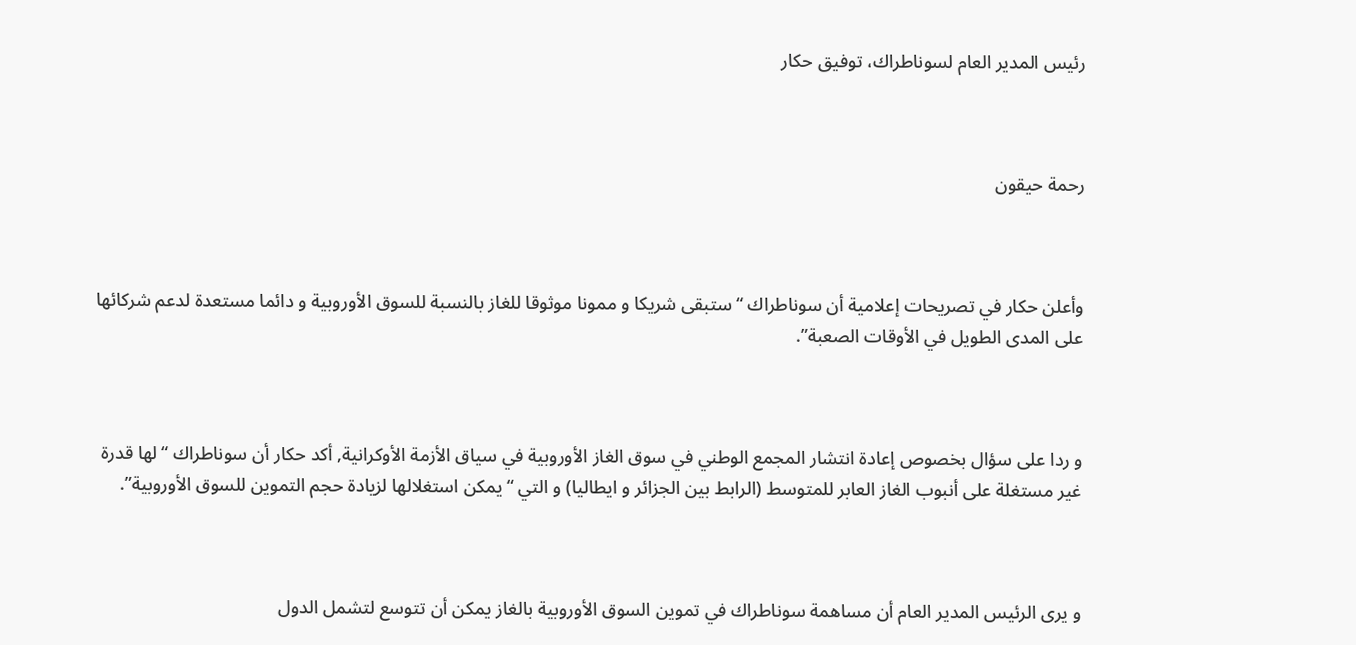رئيس المدير العام لسوناطراك، توفيق حكار



رحمة حيقون



وأعلن حكار في تصريحات إعلامية أن سوناطراك “ستبقى شريكا و ممونا موثوقا للغاز بالنسبة للسوق الأوروبية و دائما مستعدة لدعم شركائها على المدى الطويل في الأوقات الصعبة”.



و ردا على سؤال بخصوص إعادة انتشار المجمع الوطني في سوق الغاز الأوروبية في سياق الأزمة الأوكرانية, أكد حكار أن سوناطراك “لها قدرة غير مستغلة على أنبوب الغاز العابر للمتوسط (الرابط بين الجزائر و ايطاليا) و التي “يمكن استغلالها لزيادة حجم التموين للسوق الأوروبية”.



و يرى الرئيس المدير العام أن مساهمة سوناطراك في تموين السوق الأوروبية بالغاز يمكن أن تتوسع لتشمل الدول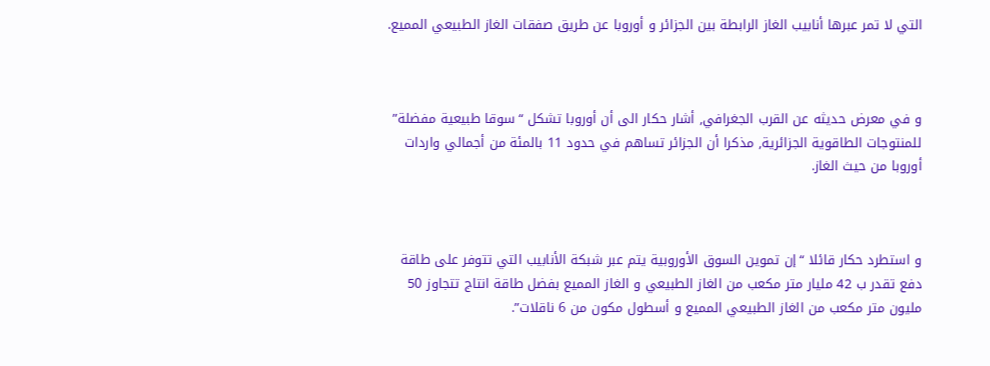التي لا تمر عبرها أنابيب الغاز الرابطة بين الجزائر و أوروبا عن طريق صفقات الغاز الطبيعي المميع.



و في معرض حديثه عن القرب الجغرافي, أشار حكار الى أن أوروبا تشكل “سوقا طبيعية مفضلة” للمنتوجات الطاقوية الجزائرية, مذكرا أن الجزائر تساهم في حدود 11 بالمئة من أجمالي واردات أوروبا من حيث الغاز.



و استطرد حكار قائلا “إن تموين السوق الأوروبية يتم عبر شبكة الأنابيب التي تتوفر على طاقة دفع تقدر ب 42 مليار متر مكعب من الغاز الطبيعي و الغاز المميع بفضل طاقة انتاج تتجاوز 50 مليون متر مكعب من الغاز الطبيعي المميع و أسطول مكون من 6 ناقلات”.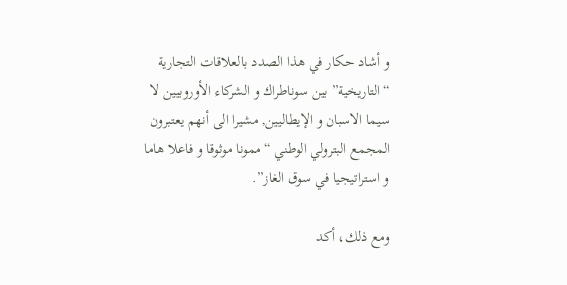و أشاد حكار في هذا الصدد بالعلاقات التجارية “التاريخية” بين سوناطراك و الشركاء الأوروبيين لا سيما الاسبان و الإيطاليين, مشيرا الى أنهم يعتبرون المجمع البترولي الوطني “ممونا موثوقا و فاعلا هاما و استراتيجيا في سوق الغاز”.

ومع ذلك، أكد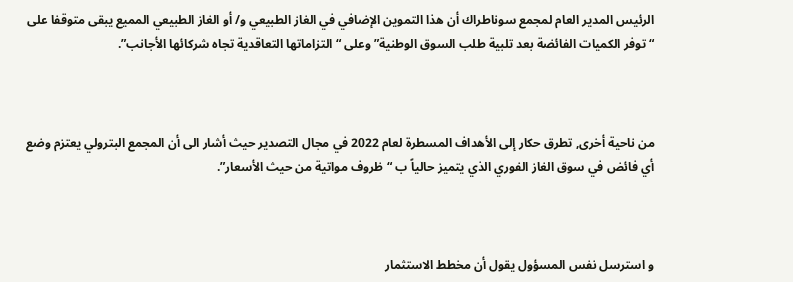الرئيس المدير العام لمجمع سوناطراك أن هذا التموين الإضافي في الغاز الطبيعي و/ أو الغاز الطبيعي المميع يبقى متوقفا على “توفر الكميات الفائضة بعد تلبية طلب السوق الوطنية” وعلى “التزاماتها التعاقدية تجاه شركائها الأجانب”.



من ناحية أخرى, تطرق حكار إلى الأهداف المسطرة لعام 2022 في مجال التصدير حيث أشار الى أن المجمع البترولي يعتزم وضع أي فائض في سوق الغاز الفوري الذي يتميز حالياً ب “ظروف مواتية من حيث الأسعار”.



و استرسل نفس المسؤول يقول أن مخطط الاستثمار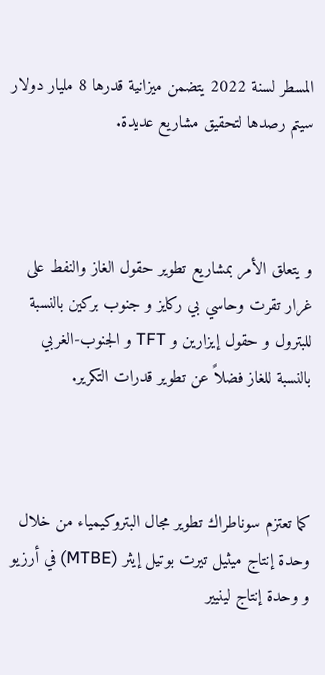المسطر لسنة 2022 يتضمن ميزانية قدرها 8 مليار دولار سيتم رصدها لتحقيق مشاريع عديدة.



و يتعلق الأمر بمشاريع تطوير حقول الغاز والنفط على غرار تقرت وحاسي بي ركايز و جنوب بركين بالنسبة للبترول و حقول إيزارين و TFT و الجنوب-الغربي بالنسبة للغاز فضلاً عن تطوير قدرات التكرير.



كما تعتزم سوناطراك تطوير مجال البتروكيمياء من خلال وحدة إنتاج ميثيل تيرت بوتيل إيثر (MTBE) في أرزيو و وحدة إنتاج لينيير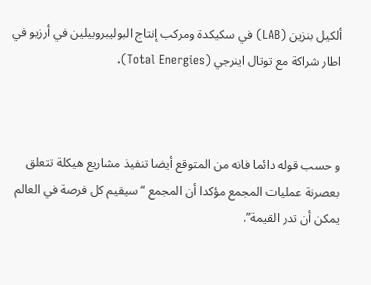ألكيل بنزين (LAB) في سكيكدة ومركب إنتاج البوليبروبيلين في أرزيو في اطار شراكة مع توتال اينرجي (Total Energies).



و حسب قوله دائما فانه من المتوقع أيضا تنفيذ مشاريع هيكلة تتعلق بعصرنة عمليات المجمع مؤكدا أن المجمع “سيقيم كل فرصة في العالم يمكن أن تدر القيمة”.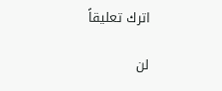اترك تعليقاً

لن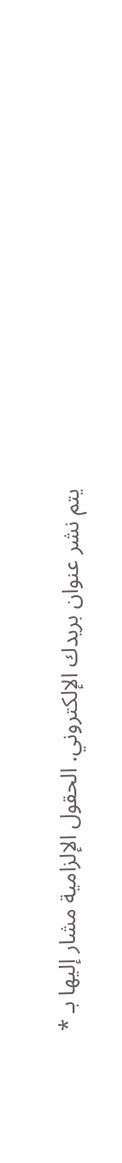يتم نشر عنوان بريدك الإلكتروني. الحقول الإلزامية مشار إليها بـ *